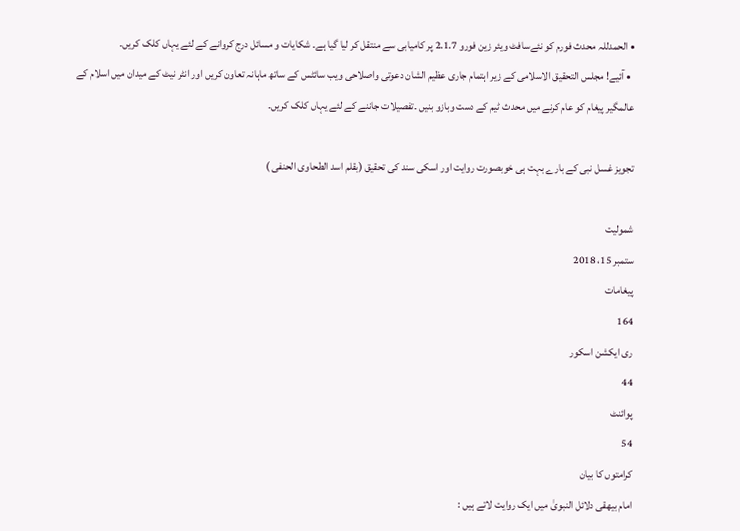• الحمدللہ محدث فورم کو نئےسافٹ ویئر زین فورو 2.1.7 پر کامیابی سے منتقل کر لیا گیا ہے۔ شکایات و مسائل درج کروانے کے لئے یہاں کلک کریں۔
  • آئیے! مجلس التحقیق الاسلامی کے زیر اہتمام جاری عظیم الشان دعوتی واصلاحی ویب سائٹس کے ساتھ ماہانہ تعاون کریں اور انٹر نیٹ کے میدان میں اسلام کے عالمگیر پیغام کو عام کرنے میں محدث ٹیم کے دست وبازو بنیں ۔تفصیلات جاننے کے لئے یہاں کلک کریں۔

تجویز غسل نبی کے بارے بہت ہی خوبصورت روایت اور اسکی سند کی تحقیق (بقلم اسد الطحاوی الحنفی )

شمولیت
ستمبر 15، 2018
پیغامات
164
ری ایکشن اسکور
44
پوائنٹ
54
کرامتوں کا بیان
امام بیھقی دلائل النبویٰ میں ایک روایت لاتے ہیں :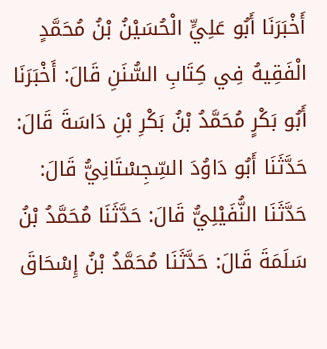أَخْبَرَنَا أَبُو عَلِيٍّ الْحُسَيْنُ بْنُ مُحَمَّدٍ الْفَقِيهُ فِي كِتَابِ السُّنَنِ قَالَ: أَخْبَرَنَا أَبُو بَكْرٍ مُحَمَّدُ بْنُ بَكْرِ بْنِ دَاسَةَ قَالَ: حَدَّثَنَا أَبُو دَاوُدَ السِّجِسْتَانِيُّ قَالَ: حَدَّثَنَا النُّفَيْلِيُّ قَالَ: حَدَّثَنَا مُحَمَّدُ بْنُ سَلَمَةَ قَالَ: حَدَّثَنَا مُحَمَّدُ بْنُ إِسْحَاقَ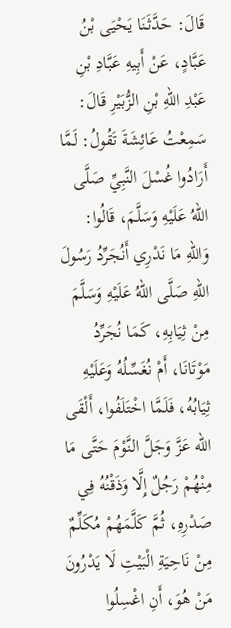قَالَ: حَدَّثَنَا يَحْيَى بْنُ عَبَّادٍ، عَنْ أَبِيهِ عَبَّادِ بْنِ عَبْدِ اللهِ بْنِ الزُّبَيْرِ قَالَ: سَمِعْتُ عَائِشَةَ تَقُولُ: لَمَّا أَرَادُوا غُسْلَ النَّبِيِّ صَلَّى اللهُ عَلَيْهِ وَسَلَّمَ، قَالُوا: وَاللهِ مَا نَدْرِي أَنُجَرِّدُ رَسُولَ اللهِ صَلَّى اللهُ عَلَيْهِ وَسَلَّمَ مِنْ ثِيَابِهِ، كَمَا نُجَرِّدُ مَوْتَانَا، أَمْ نُغَسِّلُهُ وَعَلَيْهِ ثِيَابُهُ، فَلَمَّا اخْتَلَفُوا، أَلْقَى الله عَزَّ وَجَلَّ النَّوْمَ حَتَّى مَا مِنْهُمْ رَجُلٌ إِلَّا وَذَقْنُهُ فِي صَدْرِهِ، ثُمَّ كَلَّمَهُمْ مُكَلِّمٌ مِنْ نَاحِيَةِ الْبَيْتِ لَا يَدْرُونَ مَنْ هُوَ، أَنِ اغْسِلُوا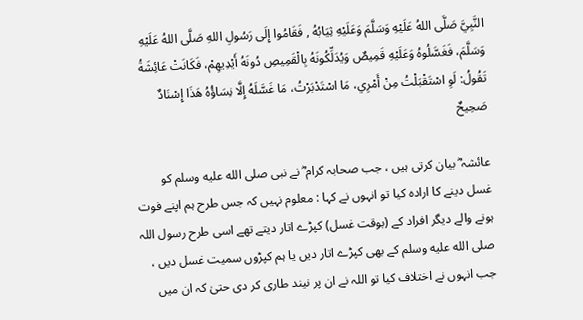النَّبِيَّ صَلَّى اللهُ عَلَيْهِ وَسَلَّمَ وَعَلَيْهِ ثِيَابُهُ , فَقَامُوا إِلَى رَسُولِ اللهِ صَلَّى اللهُ عَلَيْهِ وَسَلَّمَ، فَغَسَّلُوهُ وَعَلَيْهِ قَمِيصٌ وَيُدَلِّكُونَهُ بِالْقَمِيصِ دُونَهُ أَيْدِيهِمْ، فَكَانَتْ عَائِشَةُ تَقُولُ: لَوِ اسْتَقْبَلْتُ مِنْ أَمْرِي، مَا اسْتَدْبَرْتُ، مَا غَسَّلَهُ إِلَّا نِسَاؤُهُ هَذَا إِسْنَادٌ صَحِيحٌ

عائشہ ؓ بیان کرتی ہیں ، جب صحابہ کرام ؓ نے نبی صلى الله عليه وسلم کو غسل دینے کا ارادہ کیا تو انہوں نے کہا : معلوم نہیں کہ جس طرح ہم اپنے فوت ہونے والے دیگر افراد کے (بوقت غسل) کپڑے اتار دیتے تھے اسی طرح رسول اللہ صلى الله عليه وسلم کے بھی کپڑے اتار دیں یا ہم کپڑوں سمیت غسل دیں ، جب انہوں نے اختلاف کیا تو اللہ نے ان پر نیند طاری کر دی حتیٰ کہ ان میں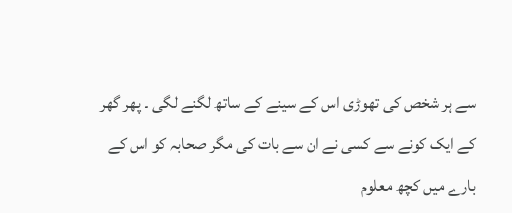سے ہر شخص کی تھوڑی اس کے سینے کے ساتھ لگنے لگی ۔ پھر گھر کے ایک کونے سے کسی نے ان سے بات کی مگر صحابہ کو اس کے بارے میں کچھ معلوم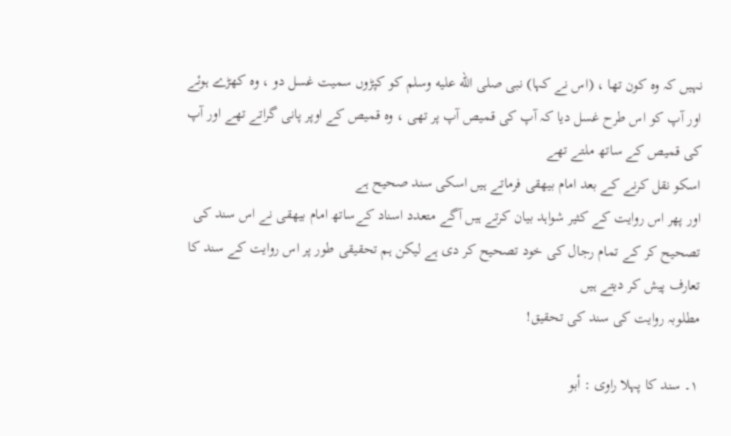نہیں کہ وہ کون تھا ، (اس نے کہا) نبی صلى الله عليه وسلم کو کپڑوں سمیت غسل دو ، وہ کھڑے ہوئے اور آپ کو اس طرح غسل دیا کہ آپ کی قمیص آپ پر تھی ، وہ قمیص کے اوپر پانی گراتے تھے اور آپ کی قمیص کے ساتھ ملتے تھے
اسکو نقل کرنے کے بعد امام بیھقی فرماتے ہیں اسکی سند صحیح ہے
اور پھر اس روایت کے کثیر شواہد بیان کرتے ہیں آگے متعدد اسناد کےساتھ امام بیھقی نے اس سند کی تصحیح کر کے تمام رجال کی خود تصحیح کر دی ہے لیکن ہم تحقیقی طور پر اس روایت کے سند کا تعارف پیش کر دیتے ہیں
مطلوبہ روایت کی سند کی تحقیق!

۱۔ سند کا پہلا راوی : أبو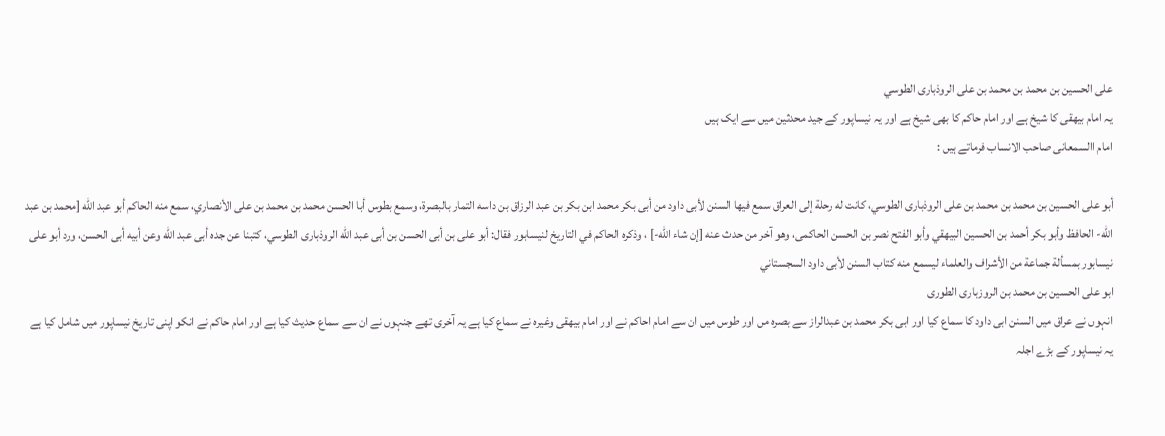على الحسين بن محمد بن محمد بن على الروذبارى الطوسي
یہ امام بیھقی کا شیخ ہے اور امام حاکم کا بھی شیخ ہے اور یہ نیساپور کے جید محدثین میں سے ایک ہیں
امام االسمعانی صاحب الانساب فرماتے ہیں :

أبو على الحسين بن محمد بن محمد بن على الروذبارى الطوسي، كانت له رحلة إلى العراق سمع فيها السنن لأبى داود من أبى بكر محمد ابن بكر بن عبد الرزاق بن داسه التمار بالبصرة، وسمع بطوس أبا الحسن محمد بن محمد بن على الأنصاري، سمع منه الحاكم أبو عبد الله [محمد بن عبد الله- الحافظ وأبو بكر أحمد بن الحسين البيهقي وأبو الفتح نصر بن الحسن الحاكمى، وهو آخر من حدث عنه [إن شاء الله-] ، وذكره الحاكم في التاريخ لنيسابور فقال: أبو على بن أبى الحسن بن أبى عبد الله الروذبارى الطوسي، كتبنا عن جده أبى عبد الله وعن أبيه أبى الحسن، ورد أبو على نيسابور بمسألة جماعة من الأشراف والعلماء ليسمع منه كتاب السنن لأبى داود السجستاني
ابو علی الحسین بن محمد بن الروزباری الطوری
انہوں نے عراق میں السنن ابی داود کا سماع کیا اور ابی بکر محمد بن عبدالراز سے بصرہ مں اور طوس میں ان سے امام احاکم نے اور امام بیھقی وغیرہ نے سماع کیا ہے یہ آخری تھے جنہوں نے ان سے سماع حدیث کیا ہے اور امام حاکم نے انکو اپنی تاریخ نیساپور میں شامل کیا ہے یہ نیساپور کے بڑے اجلہ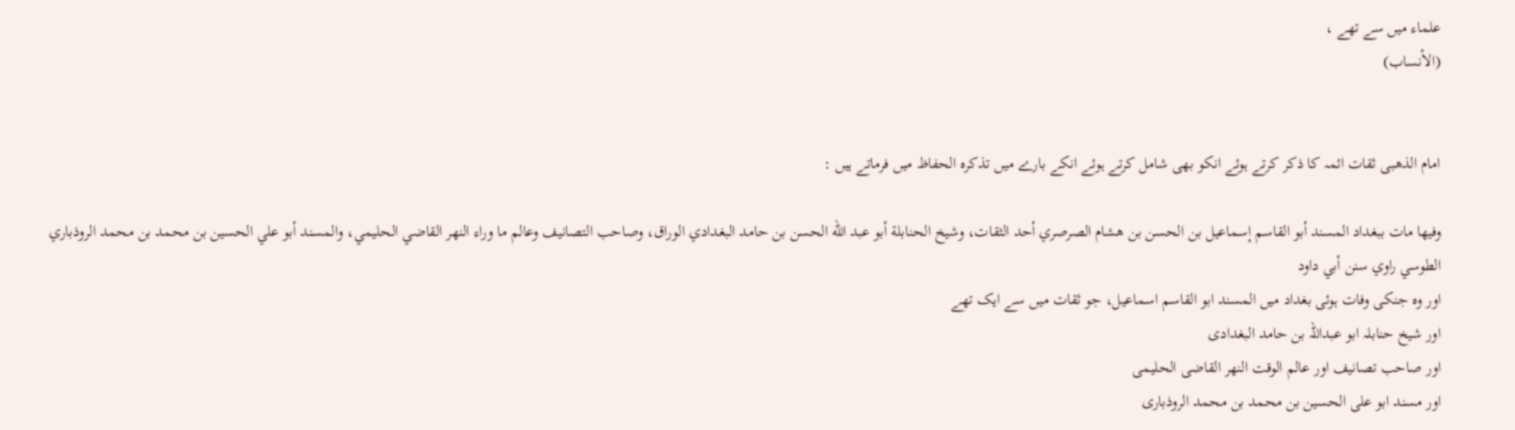علماء میں سے تھے ،
(الأنساب)


امام الذھبی ثقات ائمہ کا ذکر کرتے ہوئے انکو بھی شامل کرتے ہوئے انکے بارے میں تذکرہ الحفاظ میں فرماتے ہیں :

وفيها مات ببغداد المسند أبو القاسم إسماعيل بن الحسن بن هشام الصرصري أحد الثقات، وشيخ الحنابلة أبو عبد الله الحسن بن حامد البغدادي الوراق، وصاحب التصانيف وعالم ما وراء النهر القاضي الحليمي، والمسند أبو علي الحسين بن محمد بن محمد الروذباري الطوسي راوي سنن أبي داود
اور وہ جنکی وفات ہوئی بغداد میں المسند ابو القاسم اسماعیل، جو ثقات میں سے ایک تھے
اور شیخ حنابلہ ابو عبداللہ بن حامد البغدادی
اور صاحب تصانیف اور عالم الوقت النھر القاضی الحلیمی
اور مسند ابو علی الحسین بن محمد بن محمد الروذباری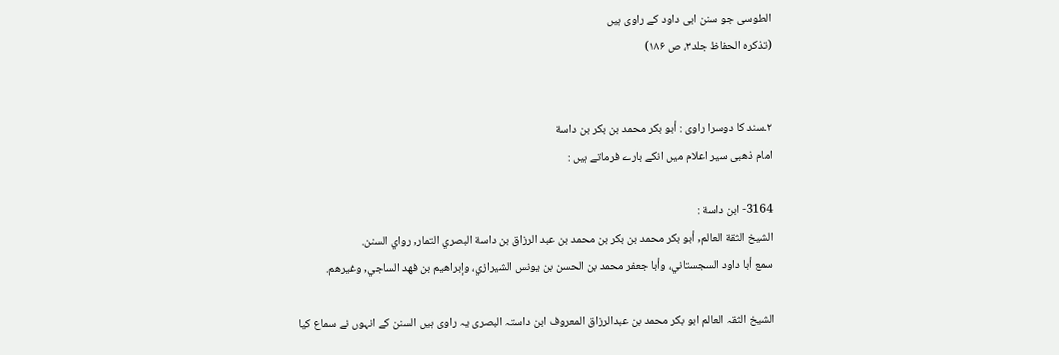الطوسی جو سنن ابی داود کے راوی ہیں
(تذکرہ الحفاظ جلد۳، ص ۱۸۶)


۲۔سند کا دوسرا راوی : أبو بكر محمد بن بكر بن داسة
امام ذھبی سیر اعلام میں انکے بارے فرماتے ہیں :

3164- ابن داسة :
الشيخ الثقة العالم, أبو بكر محمد بن بكر بن محمد بن عبد الرزاق بن داسة البصري التمار, رواي السنن.
سمع أبا داود السجستاني، وأبا جعفر محمد بن الحسن بن يونس الشيرازي، وإبراهيم بن فهد الساجي, وغيرهم.

الشیخ الثقہ العالم ابو بکر محمد بن عبدالرزاق المعروف ابن داستہ البصری یہ راوی ہیں السنن کے انہوں نے سماع کیا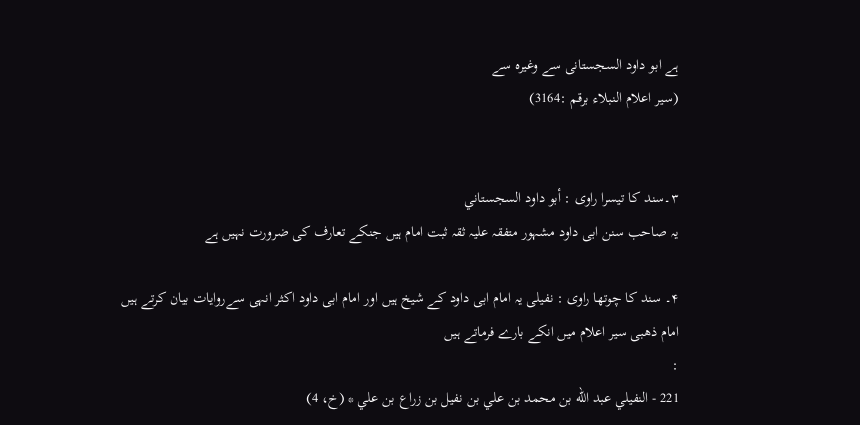ہے ابو داود السجستانی سے وغیرہ سے
(سیر اعلام النبلاء برقم :3164)


۳۔سند کا تیسرا راوی : أبو داود السجستاني
یہ صاحب سنن ابی داود مشہور متفقہ علیہ ثقہ ثبت امام ہیں جنکے تعارف کی ضرورت نہیں ہے

۴۔ سند کا چوتھا راوی : نفیلی یہ امام ابی داود کے شیخ ہیں اور امام ابی داود اکثر انہی سےروایات بیان کرتے ہیں
امام ذھبی سیر اعلام میں انکے بارے فرماتے ہیں
:
221 - النفيلي عبد الله بن محمد بن علي بن نفيل بن زراع بن علي * (خ، 4)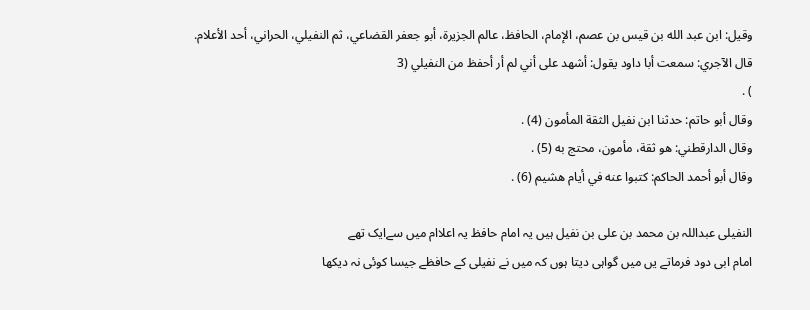وقيل: ابن عبد الله بن قيس بن عصم، الإمام، الحافظ، عالم الجزيرة، أبو جعفر القضاعي، ثم النفيلي، الحراني، أحد الأعلام.
قال الآجري: سمعت أبا داود يقول: أشهد على أني لم أر أحفظ من النفيلي (3
) .
وقال أبو حاتم: حدثنا ابن نفيل الثقة المأمون (4) .
وقال الدارقطني: هو ثقة، مأمون، محتج به (5) .
وقال أبو أحمد الحاكم: كتبوا عنه في أيام هشيم (6) .

النفیلی عبداللہ بن محمد بن علی بن نفیل ہیں یہ امام حافظ یہ اعلاام میں سےایک تھے
امام ابی دود فرماتے یں میں گواہی دیتا ہوں کہ میں نے نفیلی کے حافظے جیسا کوئی نہ دیکھا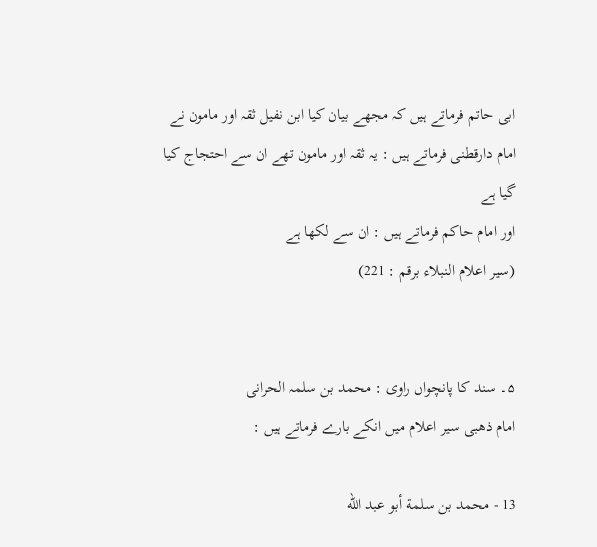ابی حاتم فرماتے ہیں کہ مجھے بیان کیا ابن نفیل ثقہ اور مامون نے
امام دارقطنی فرماتے ہیں : یہ ثقہ اور مامون تھے ان سے احتجاج کیا گیا ہے
اور امام حاکم فرماتے ہیں : ان سے لکھا ہے
(سیر اعلام النبلاء برقم : 221)


۵۔ سند کا پانچواں راوی : محمد بن سلمہ الحرانی
امام ذھبی سیر اعلام میں انکے بارے فرماتے ہیں :

13 - محمد بن سلمة أبو عبد الله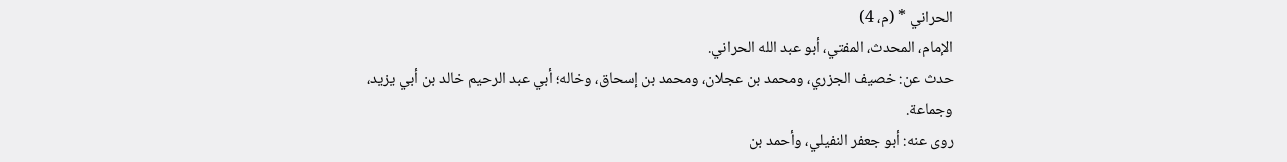الحراني * (م، 4)
الإمام، المحدث، المفتي، أبو عبد الله الحراني.
حدث عن: خصيف الجزري، ومحمد بن عجلان، ومحمد بن إسحاق، وخاله؛ أبي عبد الرحيم خالد بن أبي يزيد، وجماعة.
روى عنه: أبو جعفر النفيلي، وأحمد بن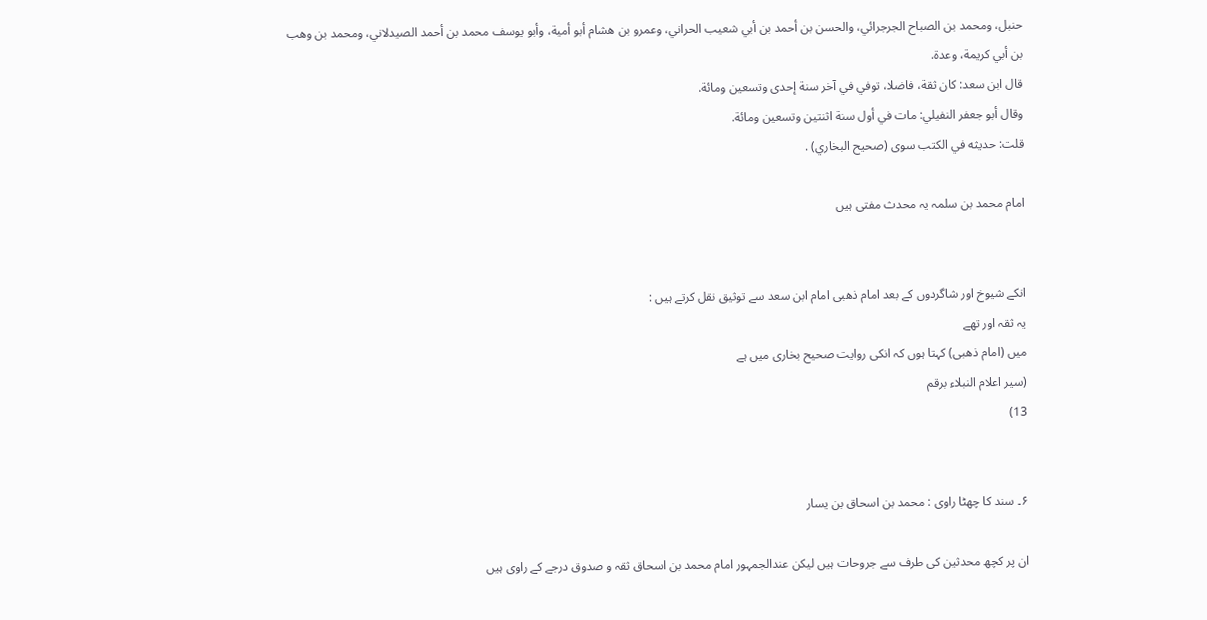حنبل، ومحمد بن الصباح الجرجرائي، والحسن بن أحمد بن أبي شعيب الحراني، وعمرو بن هشام أبو أمية، وأبو يوسف محمد بن أحمد الصيدلاني، ومحمد بن وهب بن أبي كريمة، وعدة.
قال ابن سعد: كان ثقة، فاضلا، توفي في آخر سنة إحدى وتسعين ومائة.
وقال أبو جعفر النفيلي: مات في أول سنة اثنتين وتسعين ومائة.
قلت: حديثه في الكتب سوى (صحيح البخاري) .

امام محمد بن سلمہ یہ محدث مفتی ہیں


انکے شیوخ اور شاگردوں کے بعد امام ذھبی امام ابن سعد سے توثیق نقل کرتے ہیں :
یہ ثقہ اور تھے
میں (امام ذھبی) کہتا ہوں کہ انکی روایت صحیح بخاری میں ہے
(سیر اعلام النبلاء برقم
13)


۶۔ سند کا چھٹا راوی : محمد بن اسحاق بن یسار

ان پر کچھ محدثین کی طرف سے جروحات ہیں لیکن عندالجمہور امام محمد بن اسحاق ثقہ و صدوق درجے کے راوی ہیں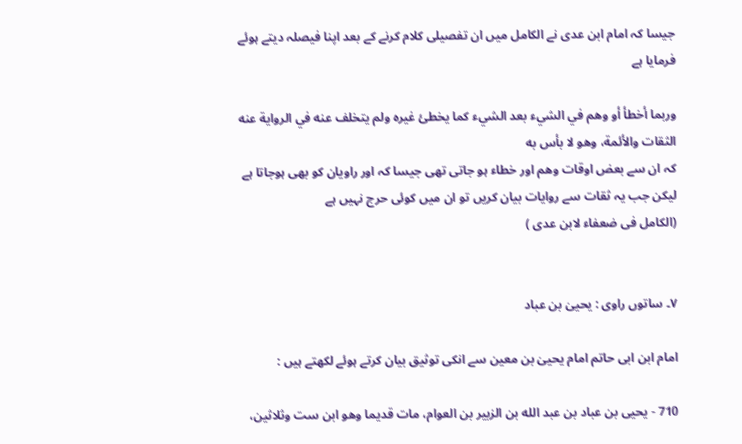جیسا کہ امام ابن عدی نے الکامل میں ان تفصیلی کلام کرنے کے بعد اپنا فیصلہ دیتے ہوئے فرمایا ہے

وربما أخطأ أو وهم في الشيء بعد الشيء كما يخطئ غيره ولم يتخلف عنه في الرواية عنه الثقات والأئمة، وهو لا بأس به
کہ ان سے بعض اوقات وھم اور خطاء ہو جاتی تھی جیسا کہ اور راویان کو بھی ہوجاتا ہے لیکن جب یہ ثقات سے روایات بیان کریں تو ان میں کوئی حرج نہیں ہے
(الکامل فی ضعفاء لابن عدی )


۷۔ ساتوں راوی : یحییٰ بن عباد

امام ابن ابی حاتم امام یحییٰ بن معین سے انکی توثیق بیان کرتے ہوئے لکھتے ہیں :

710 - يحيى بن عباد بن عبد الله بن الزبير بن العوام، مات قديما وهو ابن ست وثلاثين،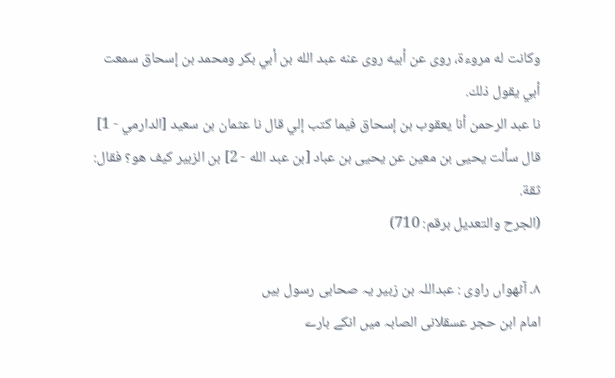وكانت له مروءة، روى عن أبيه روى عنه عبد الله بن أبي بكر ومحمد بن إسحاق سمعت أبي يقول ذلك.
نا عبد الرحمن أنا يعقوب بن إسحاق فيما كتب إلي قال نا عثمان بن سعيد [الدارمي - 1] قال سألت يحيى بن معين عن يحيى بن عباد [بن عبد الله - 2] بن الزبير كيف هو؟ فقال: ثقة.
(الجرح والتعديل برقم: 710)

۸۔ آٹھواں راوی : عبداللہ بن زبیر یہ صحابی رسول ہیں
امام ابن حجر عسقلانی الصابہ میں انکے بارے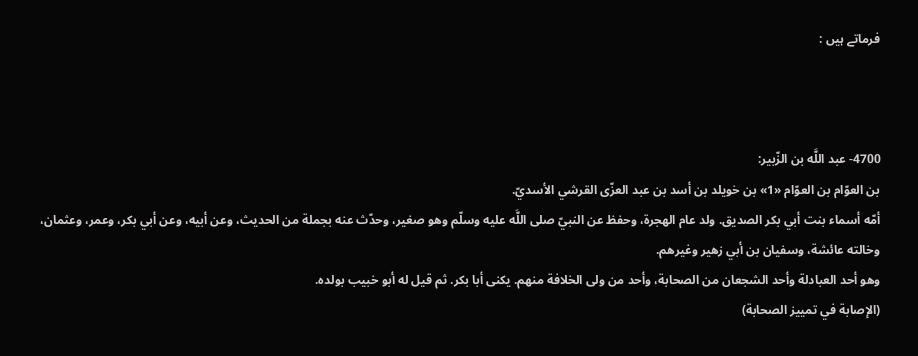فرماتے ہیں :



4700- عبد اللَّه بن الزّبير:
بن العوّام بن العوّام «1» بن خويلد بن أسد بن عبد العزّى القرشي الأسديّ.
أمّه أسماء بنت أبي بكر الصديق. ولد عام الهجرة، وحفظ عن النبيّ صلى اللَّه عليه وسلّم وهو صغير، وحدّث عنه بجملة من الحديث، وعن أبيه، وعن أبي بكر، وعمر، وعثمان، وخالته عائشة، وسفيان بن أبي زهير وغيرهم.
وهو أحد العبادلة وأحد الشجعان من الصحابة، وأحد من ولى الخلافة منهم. يكنى أبا بكر. ثم قيل له أبو خبيب بولده.
(الإصابة في تمييز الصحابة)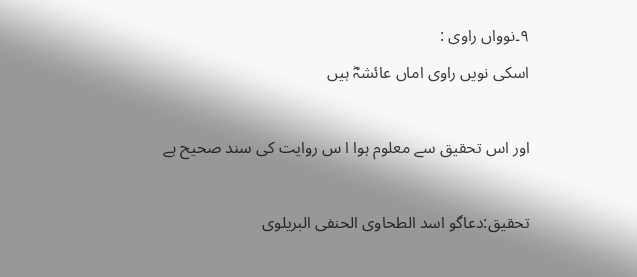۹۔نوواں راوی :
اسکی نویں راوی اماں عائشہؓ ہیں

اور اس تحقیق سے معلوم ہوا ا س روایت کی سند صحیح ہے

تحقیق:دعاگو اسد الطحاوی الحنفی البریلوی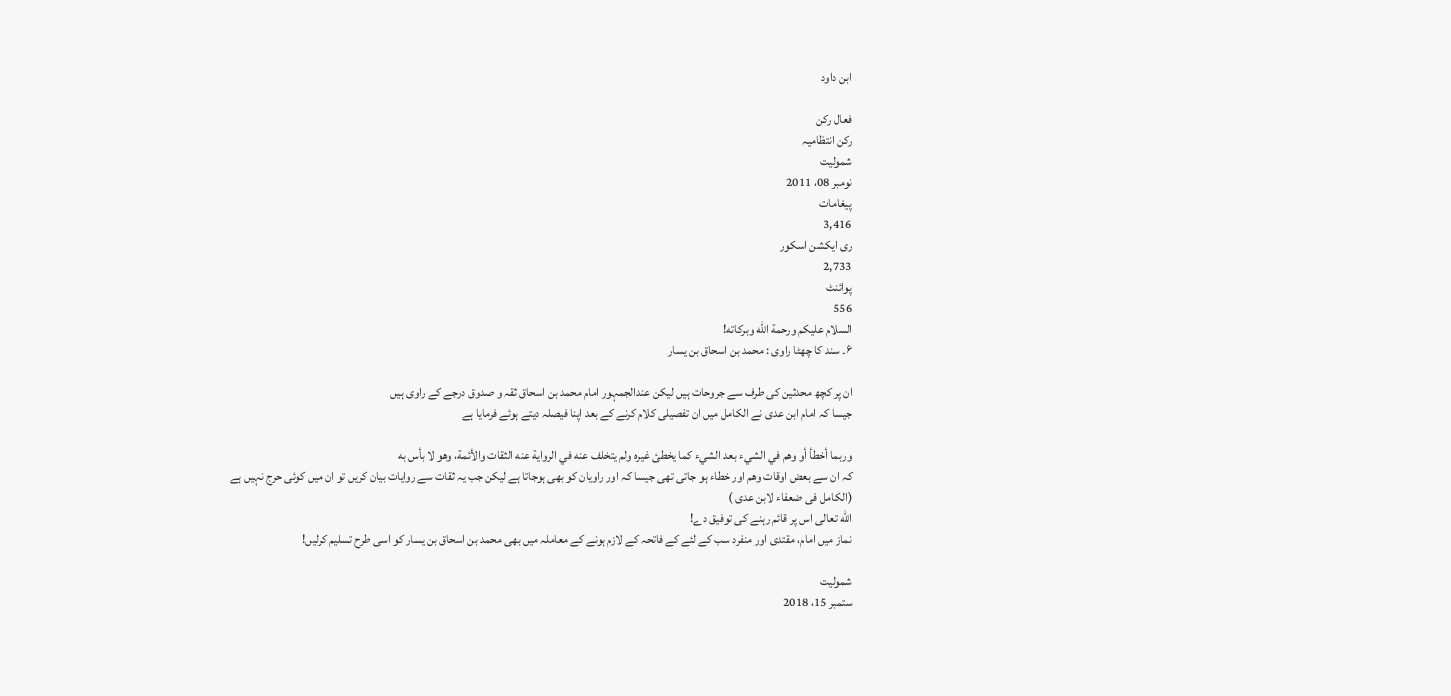ابن داود

فعال رکن
رکن انتظامیہ
شمولیت
نومبر 08، 2011
پیغامات
3,416
ری ایکشن اسکور
2,733
پوائنٹ
556
السلام علیکم ورحمة الله وبرکاته!
۶۔ سند کا چھٹا راوی : محمد بن اسحاق بن یسار

ان پر کچھ محدثین کی طرف سے جروحات ہیں لیکن عندالجمہور امام محمد بن اسحاق ثقہ و صدوق درجے کے راوی ہیں
جیسا کہ امام ابن عدی نے الکامل میں ان تفصیلی کلام کرنے کے بعد اپنا فیصلہ دیتے ہوئے فرمایا ہے

وربما أخطأ أو وهم في الشيء بعد الشيء كما يخطئ غيره ولم يتخلف عنه في الرواية عنه الثقات والأئمة، وهو لا بأس به
کہ ان سے بعض اوقات وھم اور خطاء ہو جاتی تھی جیسا کہ اور راویان کو بھی ہوجاتا ہے لیکن جب یہ ثقات سے روایات بیان کریں تو ان میں کوئی حرج نہیں ہے
(الکامل فی ضعفاء لابن عدی )
الله تعالی اس پر قائم رہنے کی توفیق دے!
نماز میں امام، مقتدی اور منفرد سب کے لئے کے فاتحہ کے لازم ہونے کے معاملہ میں بھی محمد بن اسحاق بن يسار کو اسی طرح تسلیم کرلیں!

شمولیت
ستمبر 15، 2018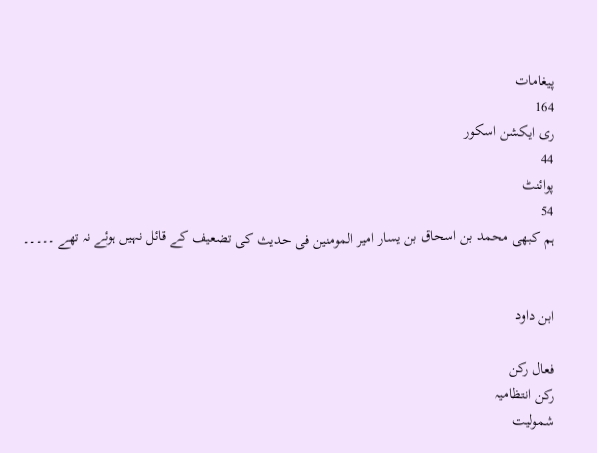پیغامات
164
ری ایکشن اسکور
44
پوائنٹ
54
ہم کبھی محمد بن اسحاق بن یسار امیر المومنین فی حدیث کی تضعیف کے قائل نہیں ہوئے نہ تھے ۔۔۔۔۔


ابن داود

فعال رکن
رکن انتظامیہ
شمولیت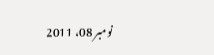نومبر 08، 2011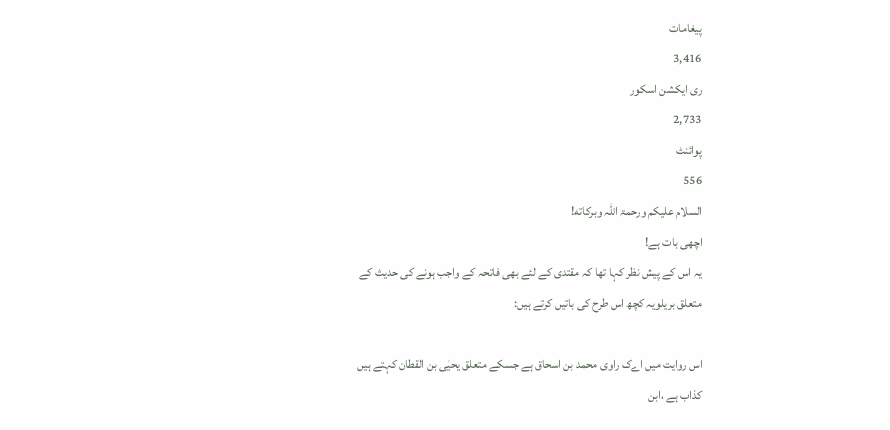پیغامات
3,416
ری ایکشن اسکور
2,733
پوائنٹ
556
السلام علیکم ورحمۃ اللہ وبرکاته!
اچھی بات ہے!
یہ اس کے پیش نظر کہا تھا کہ مقتدی کے لئے بھی فاتحہ کے واجب ہونے کی حدیث کے متعلق بریلویہ کچھ اس طرح کی باتیں کرتے ہیں:

اس روایت میں اےک راوی محمد بن اسحاق ہے جسکے متعلق یحیٰی بن القطان کہتے ہیں کذاب ہے ،ابن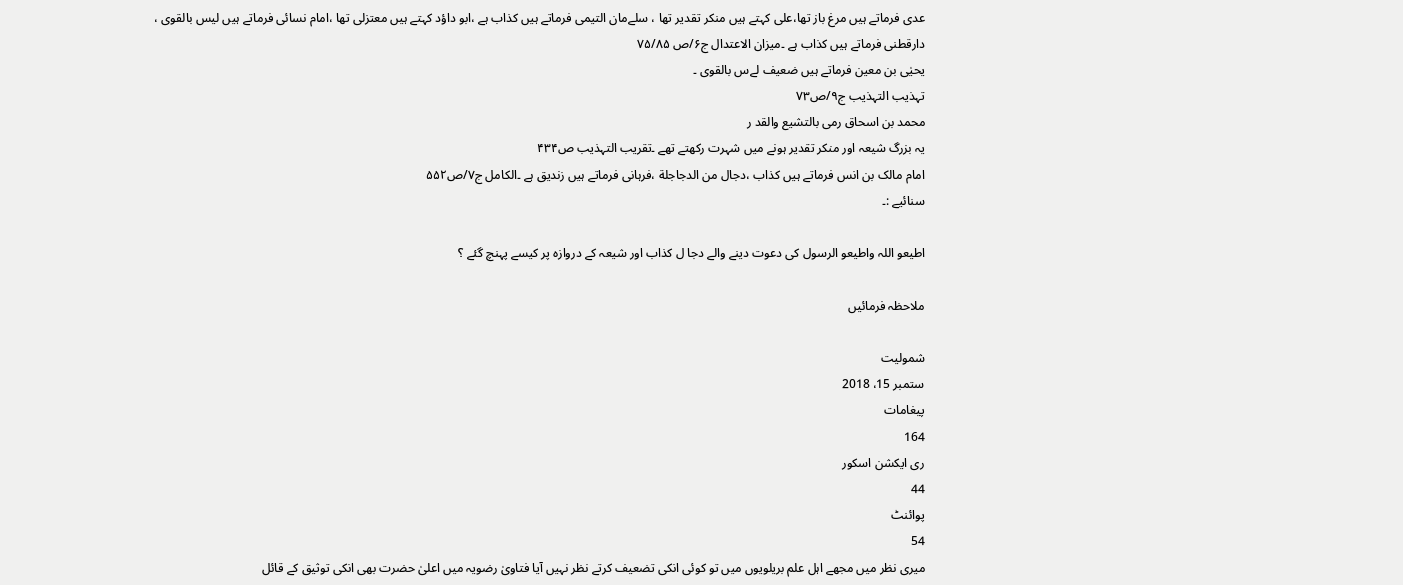عدی فرماتے ہیں مرغ باز تھا،علی کہتے ہیں منکر تقدیر تھا ، سلےمان التیمی فرماتے ہیں کذاب ہے ،ابو داؤد کہتے ہیں معتزلی تھا ،امام نسائی فرماتے ہیں لیس بالقوی ، دارقطنی فرماتے ہیں کذاب ہے ۔میزان الاعتدال ج۶/ص ۷۵/۸۵
یحیٰی بن معین فرماتے ہیں ضعیف لےس بالقوی ۔
تہذیب التہذیب ج۹/ص۷۳
محمد بن اسحاق رمی بالتشیع والقد ر
یہ بزرگ شیعہ اور منکر تقدیر ہونے میں شہرت رکھتے تھے ۔تقریب التہذیب ص۴۳۴
امام مالک بن انس فرماتے ہیں کذاب ،دجال من الدجاجلة ،فرہانی فرماتے ہیں زندیق ہے ۔الکامل ج۷/ص۵۵۲
سنائیے :۔

اطیعو اللہ واطیعو الرسول کی دعوت دینے والے دجا ل کذاب اور شیعہ کے دروازہ پر کیسے پہنچ گئے ؟

ملاحظہ فرمائیں

شمولیت
ستمبر 15، 2018
پیغامات
164
ری ایکشن اسکور
44
پوائنٹ
54
میری نظر میں مجھے اہل علم بریلویوں میں تو کوئی انکی تضعیف کرتے نظر نہیں آیا فتاویٰ رضویہ میں اعلیٰ حضرت بھی انکی توثیق کے قائل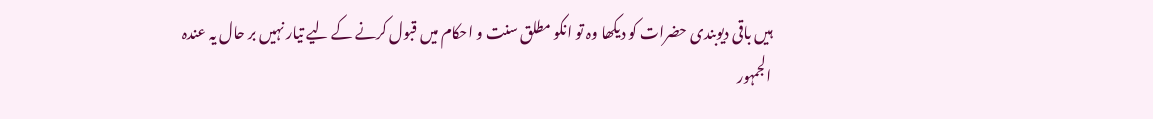ہیں باقی دیوبندی حضرات کو دیکھا وہ تو انکو مطلق سنت و احکام میں قبول کرنے کے لیے تیار نہیں بر حال یہ عندہ الجمہور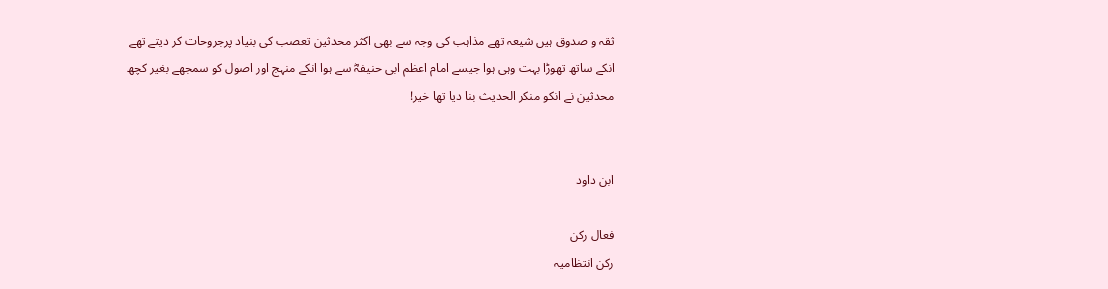ثقہ و صدوق ہیں شیعہ تھے مذاہب کی وجہ سے بھی اکثر محدثین تعصب کی بنیاد پرجروحات کر دیتے تھے
انکے ساتھ تھوڑا بہت وہی ہوا جیسے امام اعظم ابی حنیفہؓ سے ہوا انکے منہج اور اصول کو سمجھے بغیر کچھ محدثین نے انکو منکر الحدیث بنا دیا تھا خیر!


ابن داود

فعال رکن
رکن انتظامیہ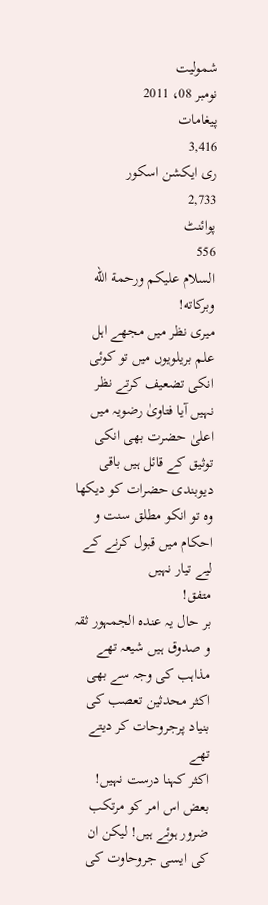شمولیت
نومبر 08، 2011
پیغامات
3,416
ری ایکشن اسکور
2,733
پوائنٹ
556
السلام علیکم ورحمة الله وبركاته!
میری نظر میں مجھے اہل علم بریلویوں میں تو کوئی انکی تضعیف کرتے نظر نہیں آیا فتاویٰ رضویہ میں اعلیٰ حضرت بھی انکی توثیق کے قائل ہیں باقی دیوبندی حضرات کو دیکھا وہ تو انکو مطلق سنت و احکام میں قبول کرنے کے لیے تیار نہیں
متفق!
بر حال یہ عندہ الجمہور ثقہ و صدوق ہیں شیعہ تھے مذاہب کی وجہ سے بھی اکثر محدثین تعصب کی بنیاد پرجروحات کر دیتے تھے
اکثر کہنا درست نہیں! بعض اس امر کو مرتکب ضرور ہوئے ہیں! لیکن ان کی ایسی جروحاوت کی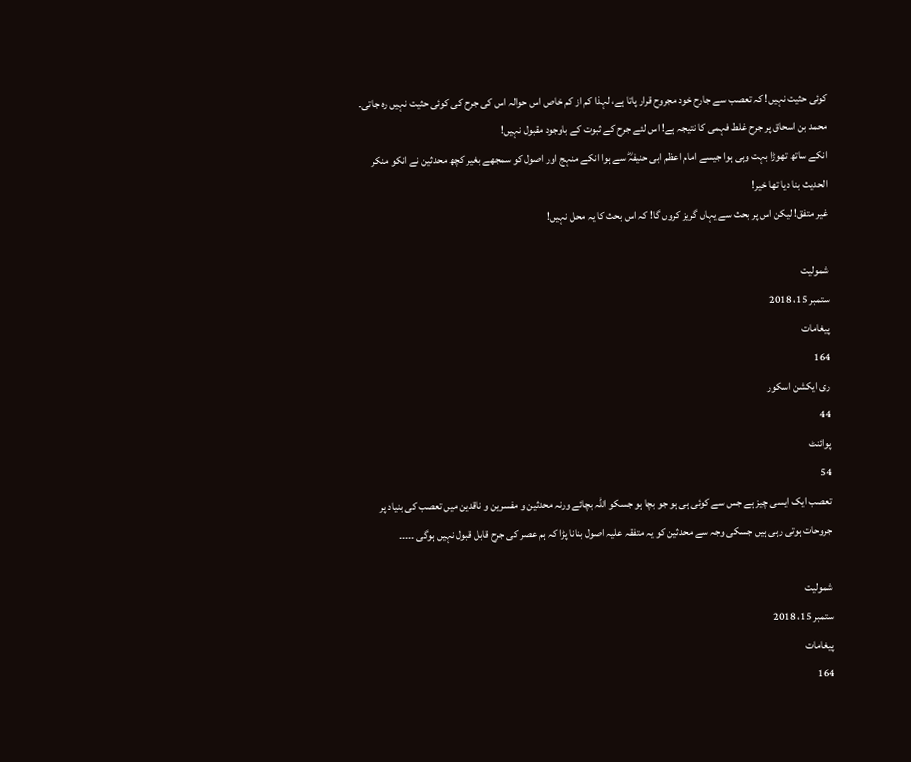کوئی حثیت نہیں! کہ تعصب سے جارح خود مجروح قرار پاتا ہے، لہذا کم از کم خاص اس حوالہ اس کی جرح کی کوئی حثیت نہیں رہ جاتی۔
محمد بن اسحاق پر جرح غلط فہمی کا نتیجہ ہے! اس لئے جرح کے ثبوت کے باوجود مقبول نہیں!
انکے ساتھ تھوڑا بہت وہی ہوا جیسے امام اعظم ابی حنیفہؓ سے ہوا انکے منہج اور اصول کو سمجھے بغیر کچھ محدثین نے انکو منکر الحدیث بنا دیا تھا خیر!
غیر متفق! لیکن اس پر بحث سے یہاں گریز کروں گا! کہ اس بحث کا یہ محل نہیں!

شمولیت
ستمبر 15، 2018
پیغامات
164
ری ایکشن اسکور
44
پوائنٹ
54
تعصب ایک ایسی چیز ہے جس سے کوئی ہی ہو جو بچا ہو جسکو اللہ بچائے ورنہ محدثین و مفسرین و ناقدین میں تعصب کی بنیاد پر جروحات ہوتی رہی ہیں جسکی وجہ سے محدثین کو یہ متفقہ علیہ اصول بنانا پڑا کہ ہم عصر کی جرح قابل قبول نہیں ہوگی ۔۔۔۔۔

شمولیت
ستمبر 15، 2018
پیغامات
164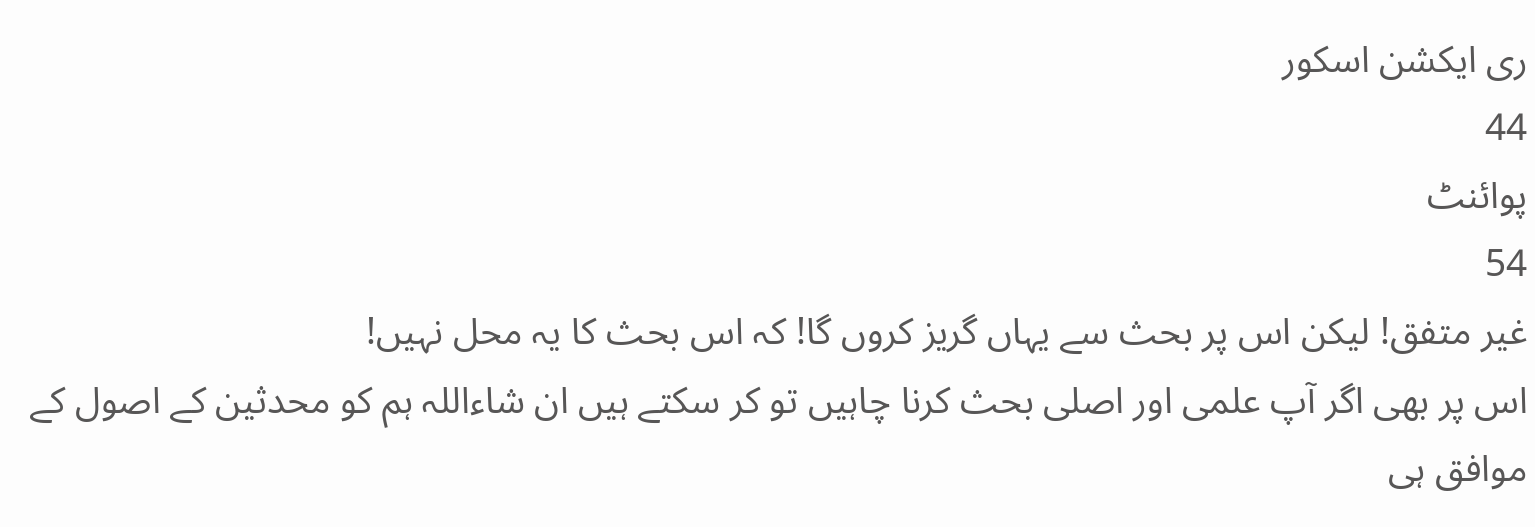ری ایکشن اسکور
44
پوائنٹ
54
غیر متفق! لیکن اس پر بحث سے یہاں گریز کروں گا! کہ اس بحث کا یہ محل نہیں!
اس پر بھی اگر آپ علمی اور اصلی بحث کرنا چاہیں تو کر سکتے ہیں ان شاءاللہ ہم کو محدثین کے اصول کے موافق ہی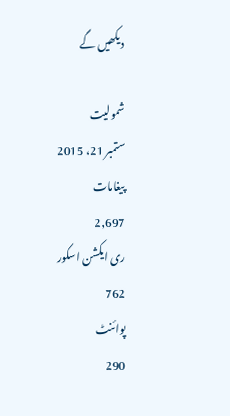دیکھیں گے

شمولیت
ستمبر 21، 2015
پیغامات
2,697
ری ایکشن اسکور
762
پوائنٹ
290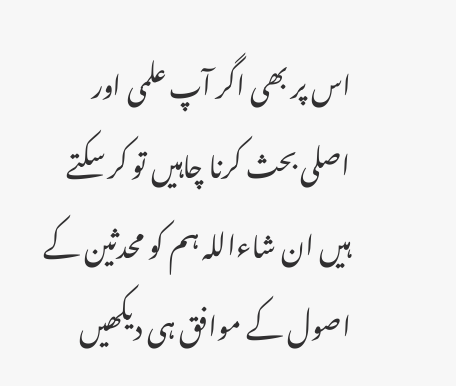اس پر بھی اگر آپ علمی اور اصلی بحث کرنا چاہیں تو کر سکتے ہیں ان شاءاللہ ہم کو محدثین کے اصول کے موافق ہی دیکھیں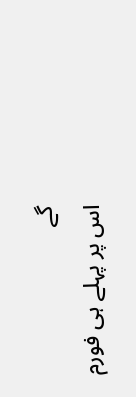گے
اس پر پہلے ہی فورم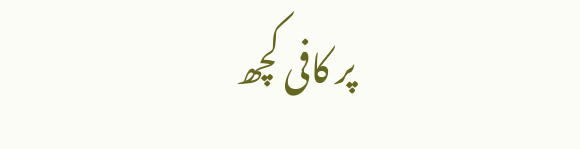پر کافی کچھ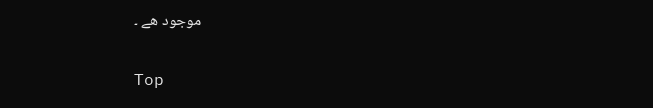موجود ھے ۔

Top